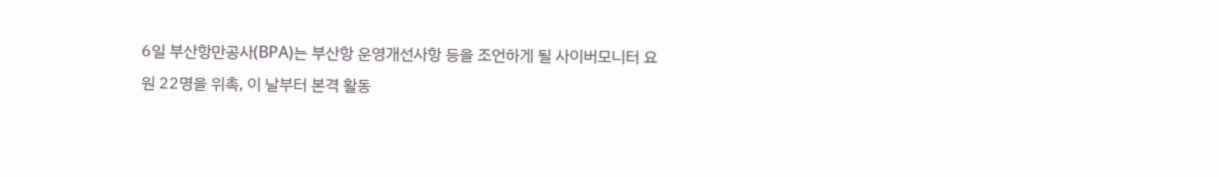6일 부산항만공사(BPA)는 부산항 운영개선사항 등을 조언하게 될 사이버모니터 요원 22명을 위촉, 이 날부터 본격 활동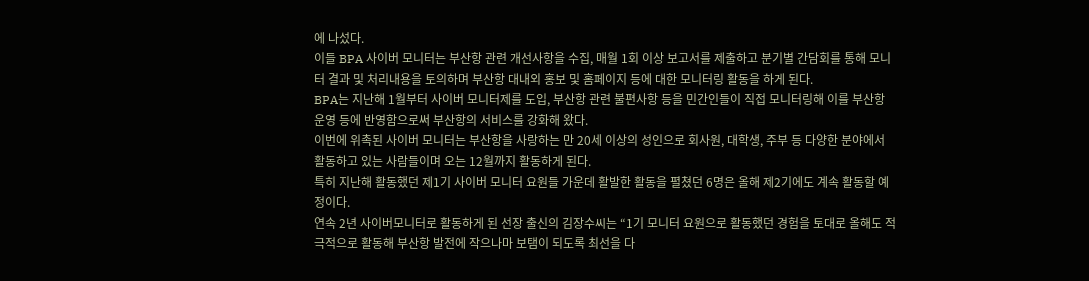에 나섰다.
이들 BPA 사이버 모니터는 부산항 관련 개선사항을 수집, 매월 1회 이상 보고서를 제출하고 분기별 간담회를 통해 모니터 결과 및 처리내용을 토의하며 부산항 대내외 홍보 및 홈페이지 등에 대한 모니터링 활동을 하게 된다.
BPA는 지난해 1월부터 사이버 모니터제를 도입, 부산항 관련 불편사항 등을 민간인들이 직접 모니터링해 이를 부산항 운영 등에 반영함으로써 부산항의 서비스를 강화해 왔다.
이번에 위촉된 사이버 모니터는 부산항을 사랑하는 만 20세 이상의 성인으로 회사원, 대학생, 주부 등 다양한 분야에서 활동하고 있는 사람들이며 오는 12월까지 활동하게 된다.
특히 지난해 활동했던 제1기 사이버 모니터 요원들 가운데 활발한 활동을 펼쳤던 6명은 올해 제2기에도 계속 활동할 예정이다.
연속 2년 사이버모니터로 활동하게 된 선장 출신의 김장수씨는 “1기 모니터 요원으로 활동했던 경험을 토대로 올해도 적극적으로 활동해 부산항 발전에 작으나마 보탬이 되도록 최선을 다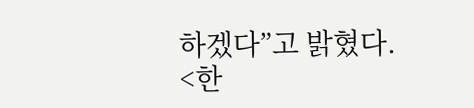하겠다”고 밝혔다.
<한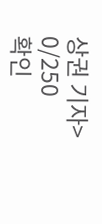상권 기자>
0/250
확인